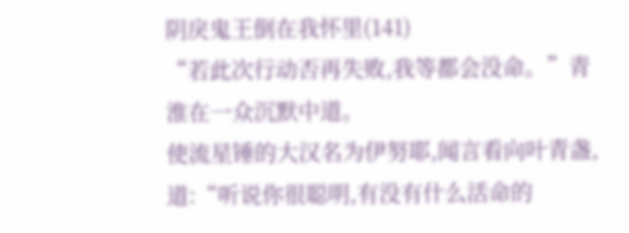阴戾鬼王倒在我怀里(141)
“若此次行动否再失败,我等都会没命。”青淮在一众沉默中道。
使流星锤的大汉名为伊努耶,闻言看向叶青盏,道:“听说你很聪明,有没有什么活命的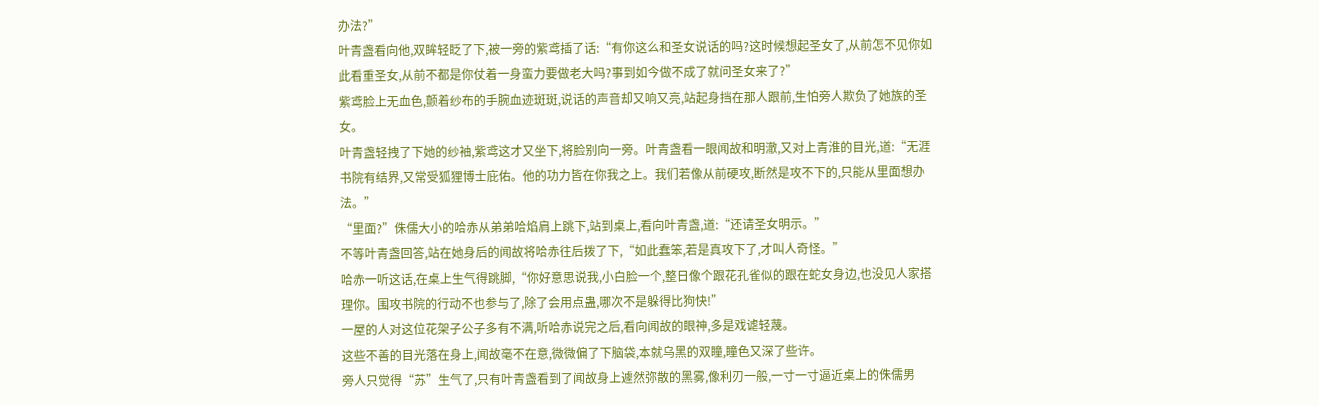办法?”
叶青盏看向他,双眸轻眨了下,被一旁的紫鸢插了话:“有你这么和圣女说话的吗?这时候想起圣女了,从前怎不见你如此看重圣女,从前不都是你仗着一身蛮力要做老大吗?事到如今做不成了就问圣女来了?”
紫鸢脸上无血色,颤着纱布的手腕血迹斑斑,说话的声音却又响又亮,站起身挡在那人跟前,生怕旁人欺负了她族的圣女。
叶青盏轻拽了下她的纱袖,紫鸢这才又坐下,将脸别向一旁。叶青盏看一眼闻故和明澈,又对上青淮的目光,道:“无涯书院有结界,又常受狐狸博士庇佑。他的功力皆在你我之上。我们若像从前硬攻,断然是攻不下的,只能从里面想办法。”
“里面?”侏儒大小的哈赤从弟弟哈焰肩上跳下,站到桌上,看向叶青盏,道:“还请圣女明示。”
不等叶青盏回答,站在她身后的闻故将哈赤往后拨了下,“如此蠢笨,若是真攻下了,才叫人奇怪。”
哈赤一听这话,在桌上生气得跳脚,“你好意思说我,小白脸一个,整日像个跟花孔雀似的跟在蛇女身边,也没见人家搭理你。围攻书院的行动不也参与了,除了会用点蛊,哪次不是躲得比狗快!”
一屋的人对这位花架子公子多有不满,听哈赤说完之后,看向闻故的眼神,多是戏谑轻蔑。
这些不善的目光落在身上,闻故毫不在意,微微偏了下脑袋,本就乌黑的双瞳,瞳色又深了些许。
旁人只觉得“苏”生气了,只有叶青盏看到了闻故身上遽然弥散的黑雾,像利刃一般,一寸一寸逼近桌上的侏儒男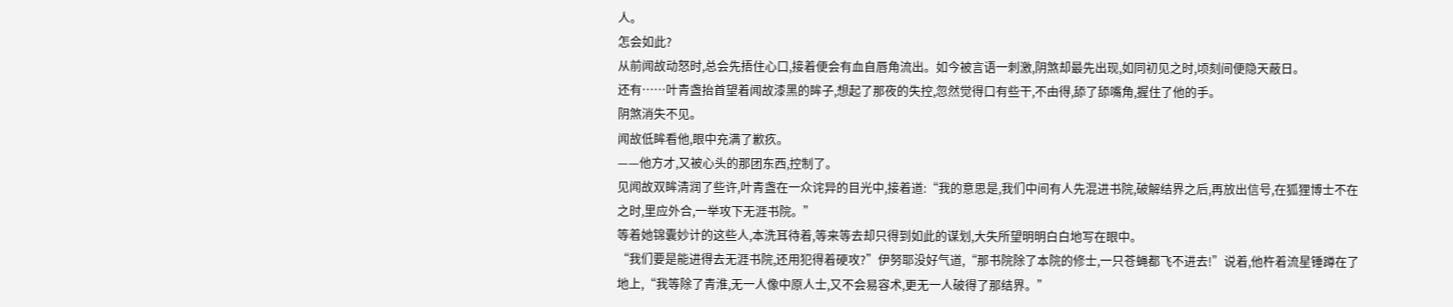人。
怎会如此?
从前闻故动怒时,总会先捂住心口,接着便会有血自唇角流出。如今被言语一刺激,阴煞却最先出现,如同初见之时,顷刻间便隐天蔽日。
还有……叶青盏抬首望着闻故漆黑的眸子,想起了那夜的失控,忽然觉得口有些干,不由得,舔了舔嘴角,握住了他的手。
阴煞消失不见。
闻故低眸看他,眼中充满了歉疚。
——他方才,又被心头的那团东西,控制了。
见闻故双眸清润了些许,叶青盏在一众诧异的目光中,接着道:“我的意思是,我们中间有人先混进书院,破解结界之后,再放出信号,在狐狸博士不在之时,里应外合,一举攻下无涯书院。”
等着她锦囊妙计的这些人,本洗耳待着,等来等去却只得到如此的谋划,大失所望明明白白地写在眼中。
“我们要是能进得去无涯书院,还用犯得着硬攻?”伊努耶没好气道,“那书院除了本院的修士,一只苍蝇都飞不进去!”说着,他杵着流星锤蹲在了地上,“我等除了青淮,无一人像中原人士,又不会易容术,更无一人破得了那结界。”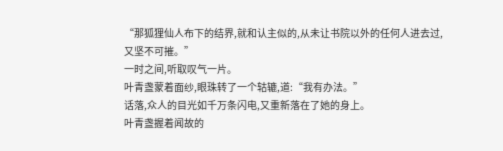“那狐狸仙人布下的结界,就和认主似的,从未让书院以外的任何人进去过,又坚不可摧。”
一时之间,听取叹气一片。
叶青盏蒙着面纱,眼珠转了一个轱辘,道:“我有办法。”
话落,众人的目光如千万条闪电,又重新落在了她的身上。
叶青盏握着闻故的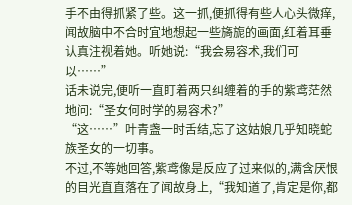手不由得抓紧了些。这一抓,便抓得有些人心头微痒,闻故脑中不合时宜地想起一些旖旎的画面,红着耳垂认真注视着她。听她说:“我会易容术,我们可以……”
话未说完,便听一直盯着两只纠缠着的手的紫鸢茫然地问:“圣女何时学的易容术?”
“这……”叶青盏一时舌结,忘了这姑娘几乎知晓蛇族圣女的一切事。
不过,不等她回答,紫鸢像是反应了过来似的,满含厌恨的目光直直落在了闻故身上,“我知道了,肯定是你,都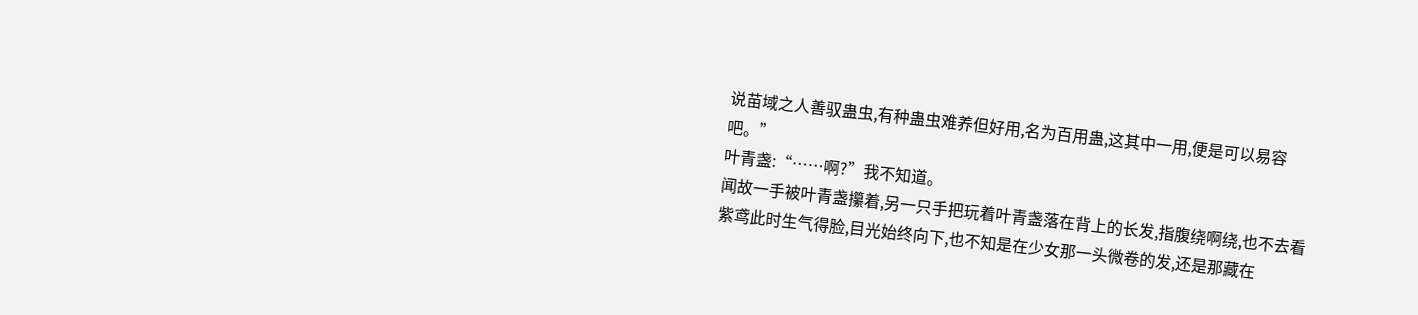说苗域之人善驭蛊虫,有种蛊虫难养但好用,名为百用蛊,这其中一用,便是可以易容吧。”
叶青盏:“……啊?”我不知道。
闻故一手被叶青盏攥着,另一只手把玩着叶青盏落在背上的长发,指腹绕啊绕,也不去看紫鸢此时生气得脸,目光始终向下,也不知是在少女那一头微卷的发,还是那藏在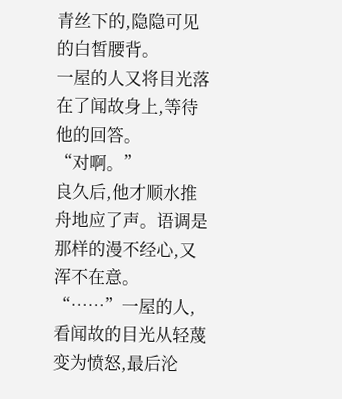青丝下的,隐隐可见的白皙腰背。
一屋的人又将目光落在了闻故身上,等待他的回答。
“对啊。”
良久后,他才顺水推舟地应了声。语调是那样的漫不经心,又浑不在意。
“……”一屋的人,看闻故的目光从轻蔑变为愤怒,最后沦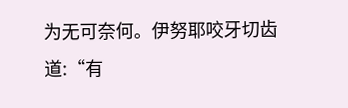为无可奈何。伊努耶咬牙切齿道:“有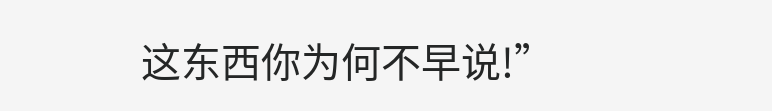这东西你为何不早说!”